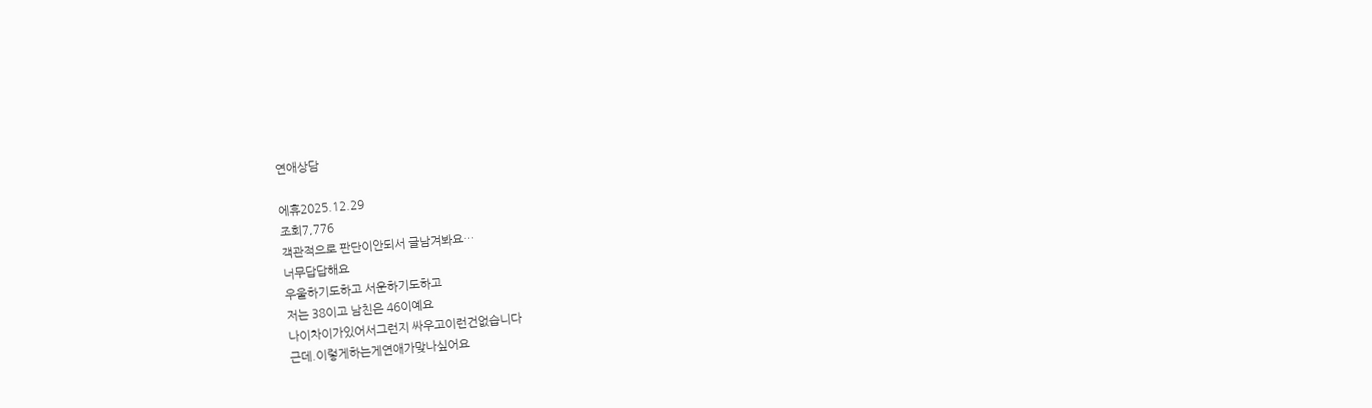연애상담

에휴2025.12.29
조회7,776
객관적으로 판단이안되서 글남겨봐요…
너무답답해요
우울하기도하고 서운하기도하고
저는 38이고 남친은 46이예요
나이차이가있어서그런지 싸우고이런건없습니다
근데.이렇게하는게연애가맞나싶어요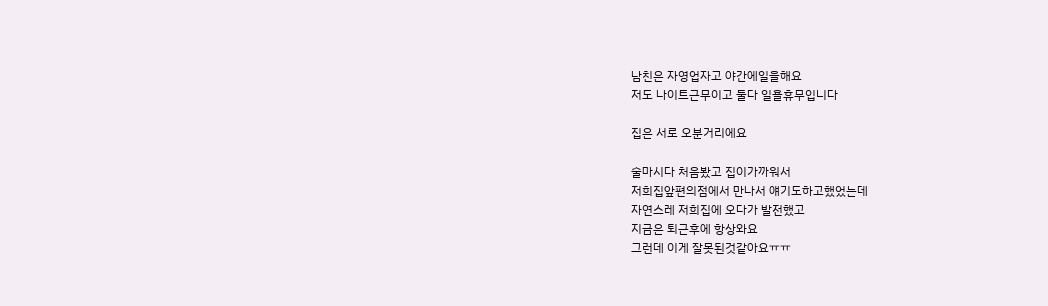남친은 자영업자고 야간에일을해요
저도 나이트근무이고 둘다 일욜휴무입니다

집은 서로 오분거리에요

술마시다 처음봤고 집이가까워서
저희집앞편의점에서 만나서 얘기도하고했었는데
자연스레 저희집에 오다가 발전했고
지금은 퇴근후에 항상와요
그런데 이게 잘못된것같아요ㅠㅠ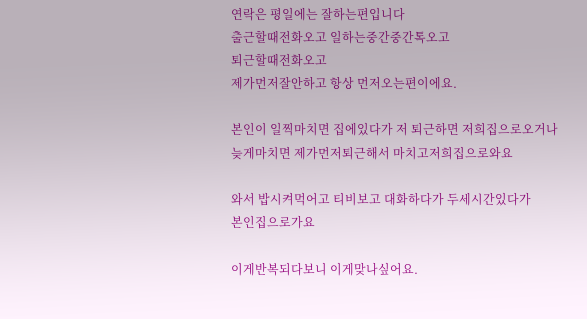연락은 평일에는 잘하는편입니다
출근할때전화오고 일하는중간중간톡오고
퇴근할때전화오고
제가먼저잘안하고 항상 먼저오는편이에요.

본인이 일찍마치면 집에있다가 저 퇴근하면 저희집으로오거나
늦게마치면 제가먼저퇴근해서 마치고저희집으로와요

와서 밥시켜먹어고 티비보고 대화하다가 두세시간있다가
본인집으로가요

이게반복되다보니 이게맞나싶어요.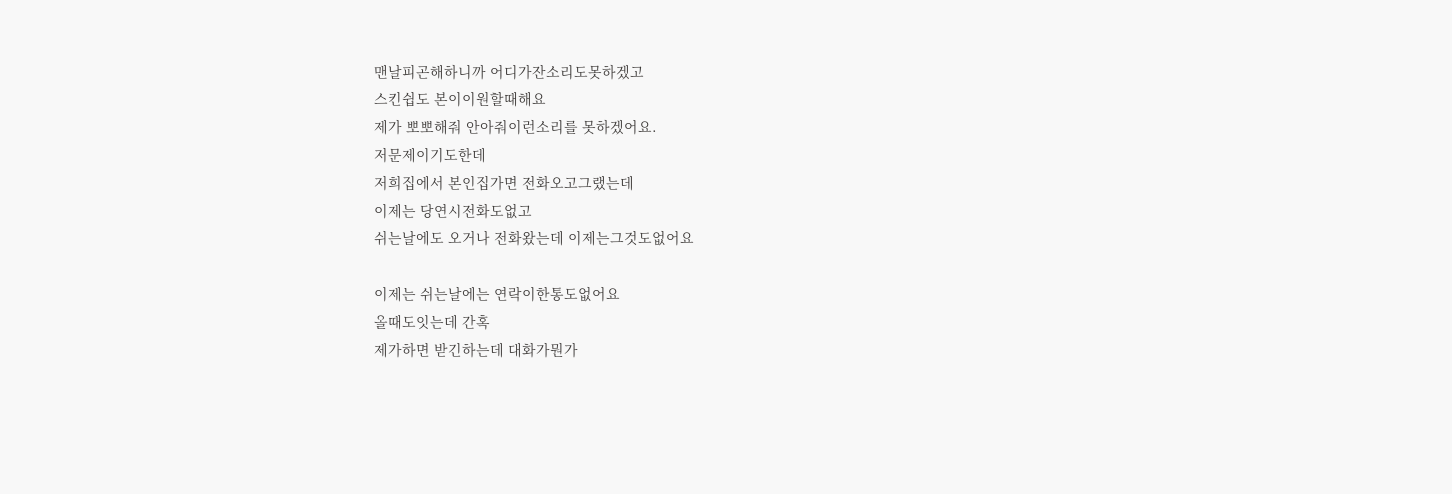맨날피곤해하니까 어디가잔소리도못하겠고
스킨쉽도 본이이원할때해요
제가 뽀뽀해줘 안아줘이런소리를 못하겠어요.
저문제이기도한데
저희집에서 본인집가면 전화오고그랬는데
이제는 당연시전화도없고
쉬는날에도 오거나 전화왔는데 이제는그것도없어요

이제는 쉬는날에는 연락이한통도없어요
올때도잇는데 간혹
제가하면 받긴하는데 대화가뭔가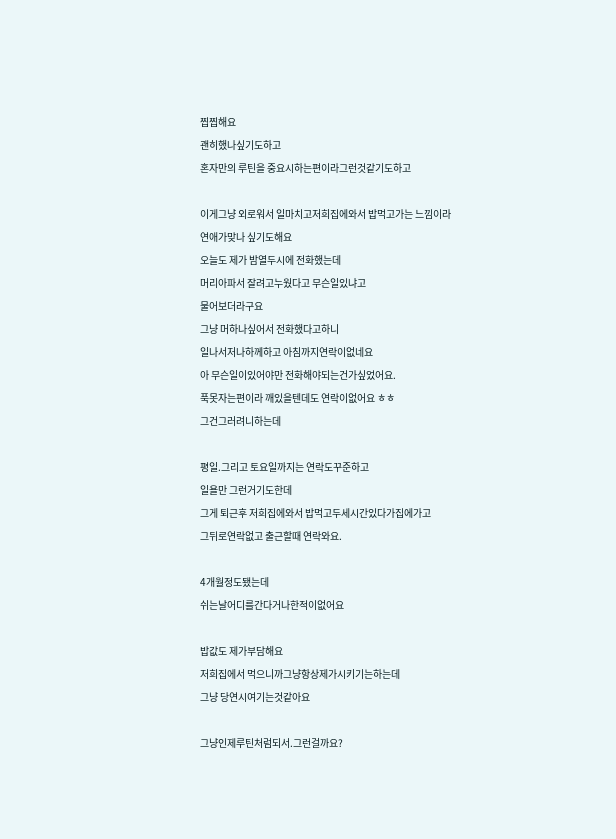찝찝해요
괜히했나싶기도하고
혼자만의 루틴을 중요시하는편이라그런것같기도하고

이게그냥 외로워서 일마치고저희집에와서 밥먹고가는 느낌이라
연애가맞나 싶기도해요
오늘도 제가 밤열두시에 전화했는데
머리아파서 잘려고누웠다고 무슨일있냐고
물어보더라구요
그냥 머하나싶어서 전화했다고하니
일나서저나하께하고 아침까지연락이없네요
아 무슨일이있어야만 전화해야되는건가싶었어요.
푹못자는편이라 깨있을텐데도 연락이없어요 ㅎㅎ
그건그러려니하는데

평일.그리고 토요일까지는 연락도꾸준하고
일욜만 그런거기도한데
그게 퇴근후 저희집에와서 밥먹고두세시간있다가집에가고
그뒤로연락없고 출근할때 연락와요.

4개월정도됐는데
쉬는날어디를간다거나한적이없어요

밥값도 제가부담해요
저희집에서 먹으니까그냥항상제가시키기는하는데
그냥 당연시여기는것같아요

그냥인제루틴처럼되서.그런걸까요?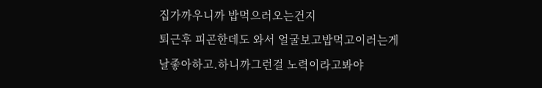집가까우니까 밥먹으러오는건지
퇴근후 피곤한데도 와서 얼굴보고밥먹고이러는게
날좋아하고.하니까그런걸 노력이라고봐야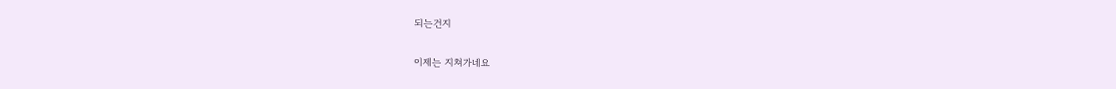되는건지

이제는 지쳐가네요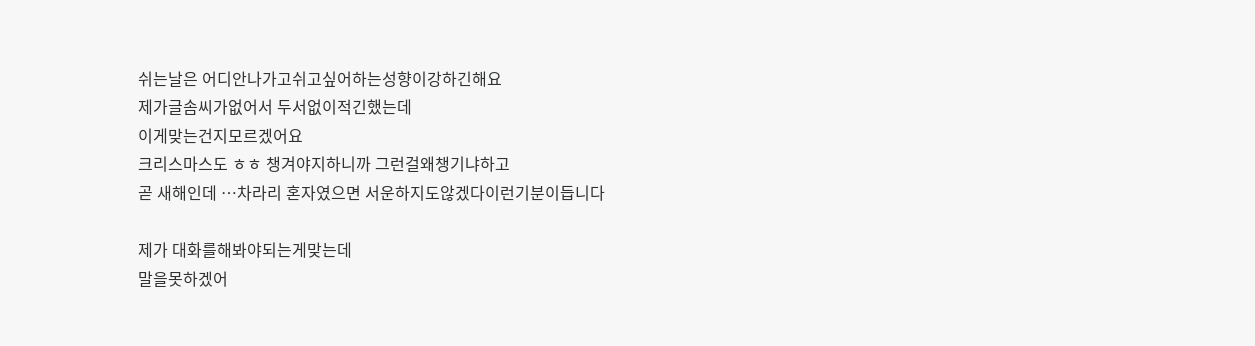쉬는날은 어디안나가고쉬고싶어하는성향이강하긴해요
제가글솜씨가없어서 두서없이적긴했는데
이게맞는건지모르겠어요
크리스마스도 ㅎㅎ 챙겨야지하니까 그런걸왜챙기냐하고
곧 새해인데 …차라리 혼자였으면 서운하지도않겠다이런기분이듭니다

제가 대화를해봐야되는게맞는데
말을못하겠어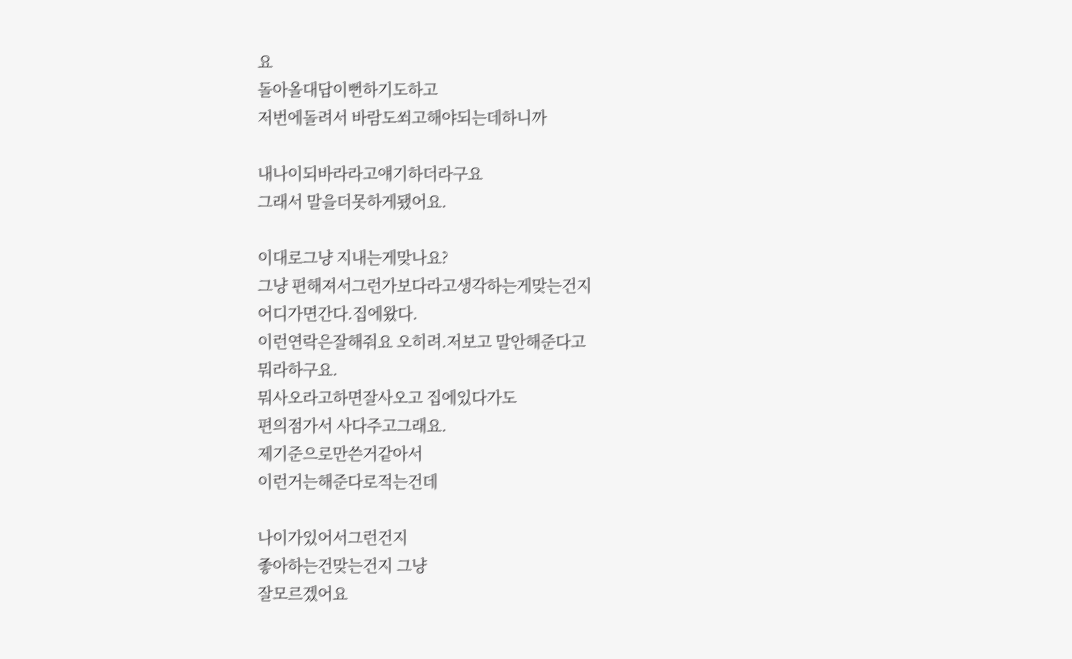요
돌아올대답이뻔하기도하고
저번에돌려서 바람도쐬고해야되는데하니까

내나이되바라라고얘기하더라구요
그래서 말을더못하게됐어요.

이대로그냥 지내는게맞나요?
그냥 편해져서그런가보다라고생각하는게맞는건지
어디가면간다.집에왔다.
이런연락은잘해줘요 오히려.저보고 말안해준다고
뭐라하구요.
뭐사오라고하면잘사오고 집에있다가도
편의점가서 사다주고그래요.
제기준으로만쓴거같아서
이런거는해준다로적는건데

나이가있어서그런건지
좋아하는건맞는건지 그냥
잘모르겠어요